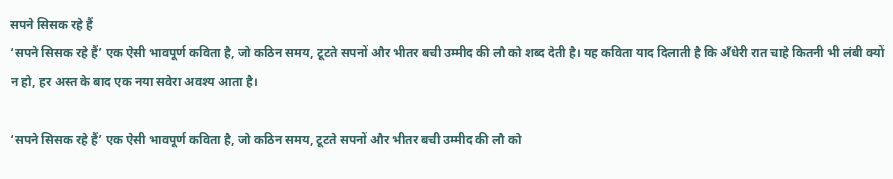सपने सिसक रहे हैं
‘सपने सिसक रहे हैं’ एक ऐसी भावपूर्ण कविता है, जो कठिन समय, टूटते सपनों और भीतर बची उम्मीद की लौ को शब्द देती है। यह कविता याद दिलाती है कि अँधेरी रात चाहे कितनी भी लंबी क्यों न हो, हर अस्त के बाद एक नया सवेरा अवश्य आता है।

‘सपने सिसक रहे हैं’ एक ऐसी भावपूर्ण कविता है, जो कठिन समय, टूटते सपनों और भीतर बची उम्मीद की लौ को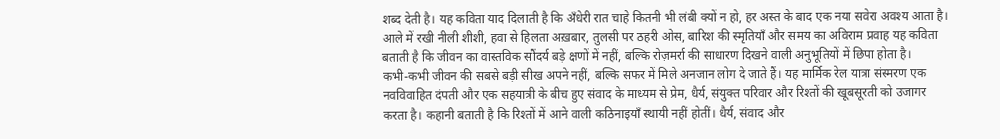शब्द देती है। यह कविता याद दिलाती है कि अँधेरी रात चाहे कितनी भी लंबी क्यों न हो, हर अस्त के बाद एक नया सवेरा अवश्य आता है।
आले में रखी नीली शीशी, हवा से हिलता अख़बार, तुलसी पर ठहरी ओस, बारिश की स्मृतियाँ और समय का अविराम प्रवाह यह कविता बताती है कि जीवन का वास्तविक सौंदर्य बड़े क्षणों में नहीं, बल्कि रोज़मर्रा की साधारण दिखने वाली अनुभूतियों में छिपा होता है।
कभी-कभी जीवन की सबसे बड़ी सीख अपने नहीं, बल्कि सफर में मिले अनजान लोग दे जाते हैं। यह मार्मिक रेल यात्रा संस्मरण एक नवविवाहित दंपती और एक सहयात्री के बीच हुए संवाद के माध्यम से प्रेम, धैर्य, संयुक्त परिवार और रिश्तों की खूबसूरती को उजागर करता है। कहानी बताती है कि रिश्तों में आने वाली कठिनाइयाँ स्थायी नहीं होतीं। धैर्य, संवाद और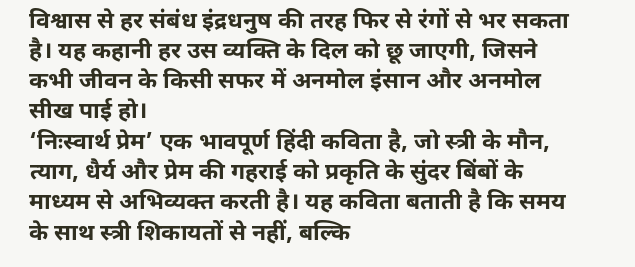विश्वास से हर संबंध इंद्रधनुष की तरह फिर से रंगों से भर सकता है। यह कहानी हर उस व्यक्ति के दिल को छू जाएगी, जिसने कभी जीवन के किसी सफर में अनमोल इंसान और अनमोल सीख पाई हो।
‘निःस्वार्थ प्रेम’ एक भावपूर्ण हिंदी कविता है, जो स्त्री के मौन, त्याग, धैर्य और प्रेम की गहराई को प्रकृति के सुंदर बिंबों के माध्यम से अभिव्यक्त करती है। यह कविता बताती है कि समय के साथ स्त्री शिकायतों से नहीं, बल्कि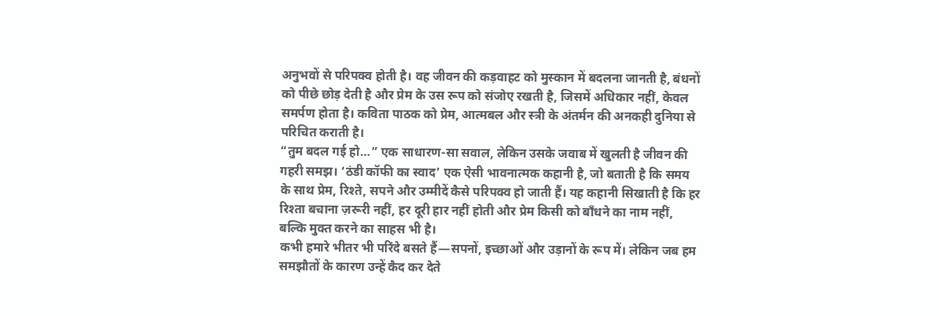अनुभवों से परिपक्व होती है। वह जीवन की कड़वाहट को मुस्कान में बदलना जानती है, बंधनों को पीछे छोड़ देती है और प्रेम के उस रूप को संजोए रखती है, जिसमें अधिकार नहीं, केवल समर्पण होता है। कविता पाठक को प्रेम, आत्मबल और स्त्री के अंतर्मन की अनकही दुनिया से परिचित कराती है।
“तुम बदल गई हो…” एक साधारण-सा सवाल, लेकिन उसके जवाब में खुलती है जीवन की गहरी समझ। ‘ठंडी कॉफी का स्वाद’ एक ऐसी भावनात्मक कहानी है, जो बताती है कि समय के साथ प्रेम, रिश्ते, सपने और उम्मीदें कैसे परिपक्व हो जाती हैं। यह कहानी सिखाती है कि हर रिश्ता बचाना ज़रूरी नहीं, हर दूरी हार नहीं होती और प्रेम किसी को बाँधने का नाम नहीं, बल्कि मुक्त करने का साहस भी है।
कभी हमारे भीतर भी परिंदे बसते हैं—सपनों, इच्छाओं और उड़ानों के रूप में। लेकिन जब हम समझौतों के कारण उन्हें कैद कर देते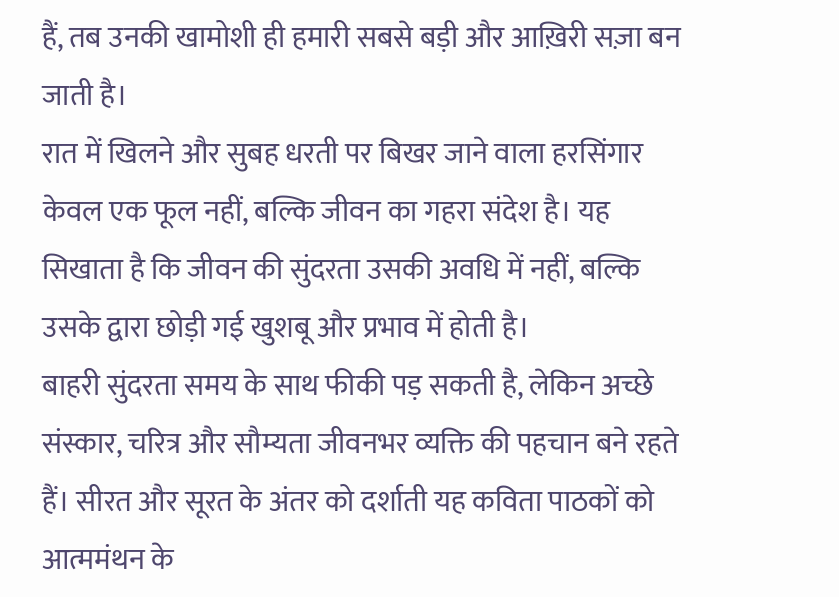हैं, तब उनकी खामोशी ही हमारी सबसे बड़ी और आख़िरी सज़ा बन जाती है।
रात में खिलने और सुबह धरती पर बिखर जाने वाला हरसिंगार केवल एक फूल नहीं, बल्कि जीवन का गहरा संदेश है। यह सिखाता है कि जीवन की सुंदरता उसकी अवधि में नहीं, बल्कि उसके द्वारा छोड़ी गई खुशबू और प्रभाव में होती है।
बाहरी सुंदरता समय के साथ फीकी पड़ सकती है, लेकिन अच्छे संस्कार, चरित्र और सौम्यता जीवनभर व्यक्ति की पहचान बने रहते हैं। सीरत और सूरत के अंतर को दर्शाती यह कविता पाठकों को आत्ममंथन के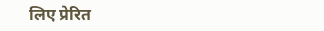लिए प्रेरित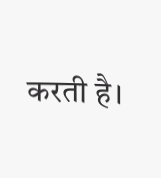करती है।